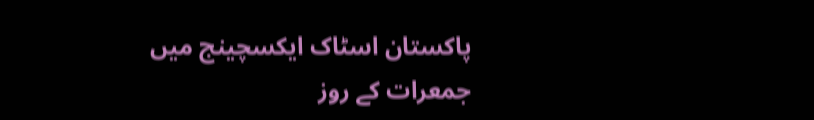پاکستان اسٹاک ایکسچینج میں جمعرات کے روز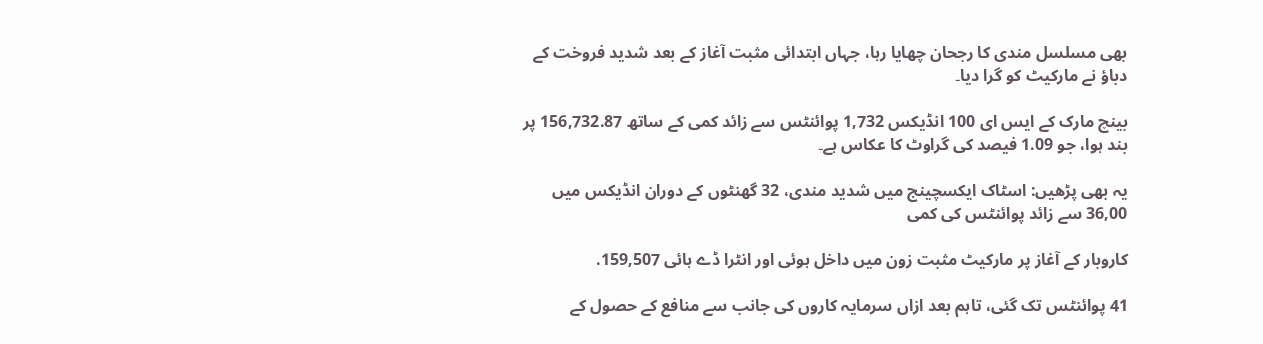بھی مسلسل مندی کا رجحان چھایا رہا، جہاں ابتدائی مثبت آغاز کے بعد شدید فروخت کے دباؤ نے مارکیٹ کو گرا دیا۔

بینچ مارک کے ایس ای 100 انڈیکس 1,732 پوائنٹس سے زائد کمی کے ساتھ 156,732.87 پر بند ہوا، جو 1.09 فیصد کی گراوٹ کا عکاس ہے۔

یہ بھی پڑھیں: اسٹاک ایکسچینج میں شدید مندی، 32 گھنٹوں کے دوران انڈیکس میں 36,00 سے زائد پوائنٹس کی کمی

کاروبار کے آغاز پر مارکیٹ مثبت زون میں داخل ہوئی اور انٹرا ڈے ہائی 159,507.

41 پوائنٹس تک گئی، تاہم بعد ازاں سرمایہ کاروں کی جانب سے منافع کے حصول کے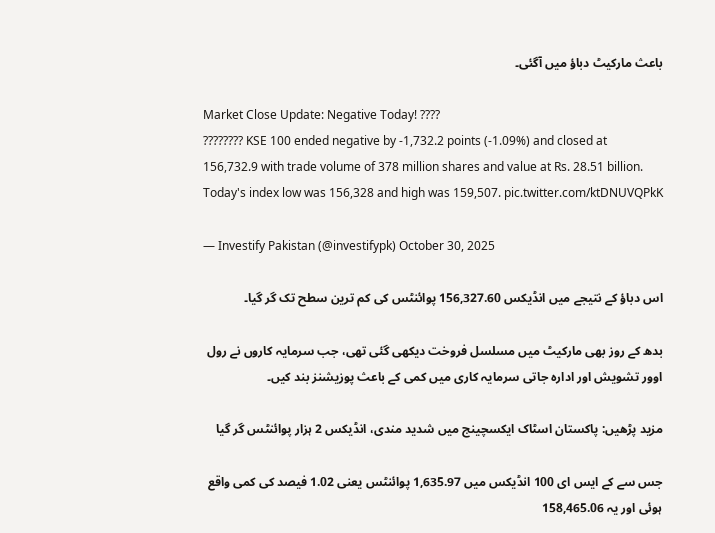باعث مارکیٹ دباؤ میں آگئی۔

Market Close Update: Negative Today! ????
???????? KSE 100 ended negative by -1,732.2 points (-1.09%) and closed at 156,732.9 with trade volume of 378 million shares and value at Rs. 28.51 billion. Today's index low was 156,328 and high was 159,507. pic.twitter.com/ktDNUVQPkK

— Investify Pakistan (@investifypk) October 30, 2025

اس دباؤ کے نتیجے میں انڈیکس 156,327.60 پوائنٹس کی کم ترین سطح تک گر گیا۔

بدھ کے روز بھی مارکیٹ میں مسلسل فروخت دیکھی گئی تھی، جب سرمایہ کاروں نے رول اوور تشویش اور ادارہ جاتی سرمایہ کاری میں کمی کے باعث پوزیشنز بند کیں۔

مزید پڑھیں: پاکستان اسٹاک ایکسچینج میں شدید مندی، انڈیکس 2 ہزار پوائنٹس گر گیا

جس سے کے ایس ای 100 انڈیکس میں 1,635.97 پوائنٹس یعنی 1.02 فیصد کی کمی واقع ہوئی اور یہ 158,465.06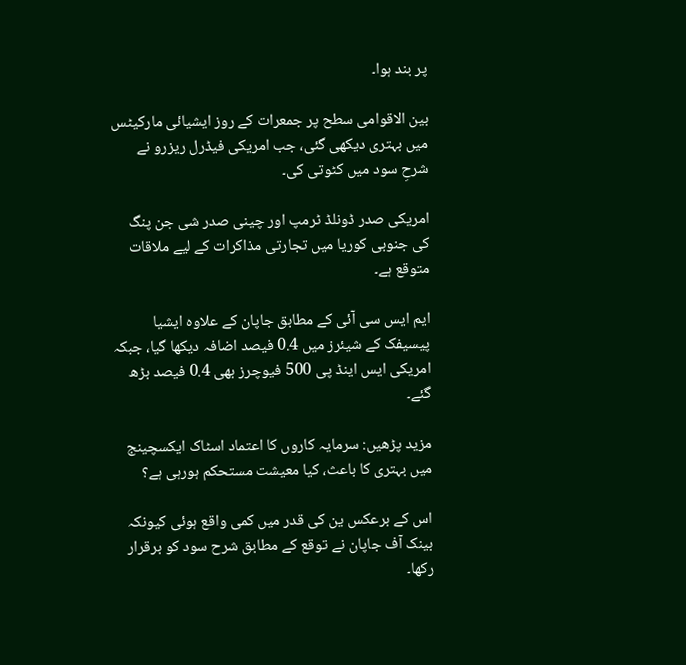پر بند ہوا۔

بین الاقوامی سطح پر جمعرات کے روز ایشیائی مارکیٹس میں بہتری دیکھی گئی، جب امریکی فیڈرل ریزرو نے شرحِ سود میں کٹوتی کی۔

امریکی صدر ڈونلڈ ٹرمپ اور چینی صدر شی جن پنگ کی جنوبی کوریا میں تجارتی مذاکرات کے لیے ملاقات متوقع ہے۔

ایم ایس سی آئی کے مطابق جاپان کے علاوہ ایشیا پیسیفک کے شیئرز میں 0.4 فیصد اضافہ دیکھا گیا، جبکہ امریکی ایس اینڈ پی 500 فیوچرز بھی 0.4 فیصد بڑھ گئے۔

مزید پڑھیں: سرمایہ کاروں کا اعتماد اسٹاک ایکسچینج میں بہتری کا باعث، کیا معیشت مستحکم ہورہی ہے؟

اس کے برعکس ین کی قدر میں کمی واقع ہوئی کیونکہ بینک آف جاپان نے توقع کے مطابق شرح سود کو برقرار رکھا۔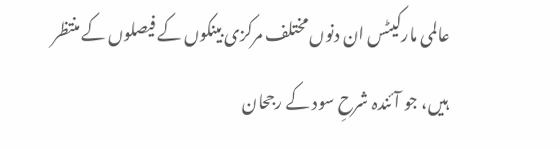عالمی مارکیٹس ان دنوں مختلف مرکزی بینکوں کے فیصلوں کے منتظر ہیں، جو آئندہ شرحِ سود کے رجحان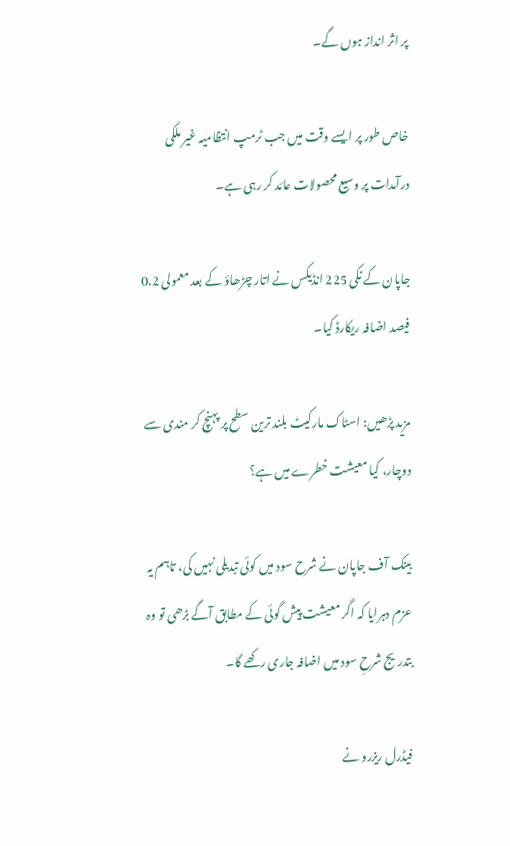پر اثر انداز ہوں گے۔

خاص طور پر ایسے وقت میں جب ٹرمپ انتظامیہ غیر ملکی درآمدات پر وسیع محصولات عائد کر رہی ہے۔

جاپان کے نکی 225 انڈیکس نے اتار چڑھاؤ کے بعد معمولی 0.2 فیصد اضافہ ریکارڈ کیا۔

مزید پڑھیں: اسٹاک مارکیٹ بلند ترین سطح پر پہنچ کر مندی سے دوچار، کیا معیشت خطرے میں ہے؟

بینک آف جاپان نے شرح سود میں کوئی تبدیلی نہیں کی، تاہم یہ عزم دہرایا کہ اگر معیشت پیش گوئی کے مطابق آگے بڑھی تو وہ بتدریج شرحِ سود میں اضافہ جاری رکھے گا۔

فیڈرل ریزرو نے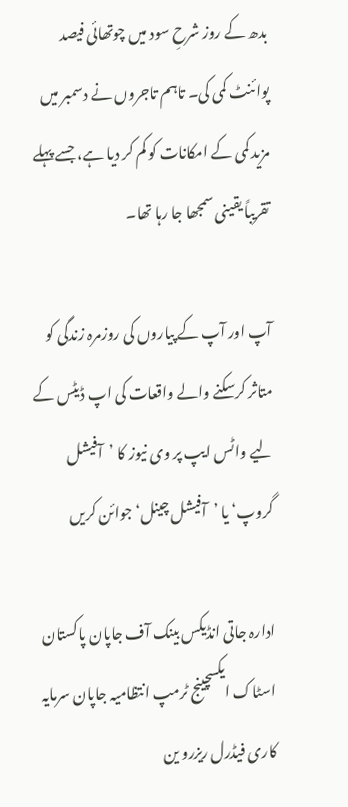بدھ کے روز شرحِ سود میں چوتھائی فیصد پوائنٹ کمی کی۔ تاہم تاجروں نے دسمبر میں مزید کمی کے امکانات کو کم کر دیا ہے، جسے پہلے تقریباً یقینی سمجھا جا رہا تھا۔

آپ اور آپ کے پیاروں کی روزمرہ زندگی کو متاثر کرسکنے والے واقعات کی اپ ڈیٹس کے لیے واٹس ایپ پر وی نیوز کا ’آفیشل گروپ‘ یا ’آفیشل چینل‘ جوائن کریں

ادارہ جاتی انڈیکس بینک آف جاپان پاکستان اسٹاک ایکسچینج ٹرمپ انتظامیہ جاپان سرمایہ کاری فیڈرل ریزرو ین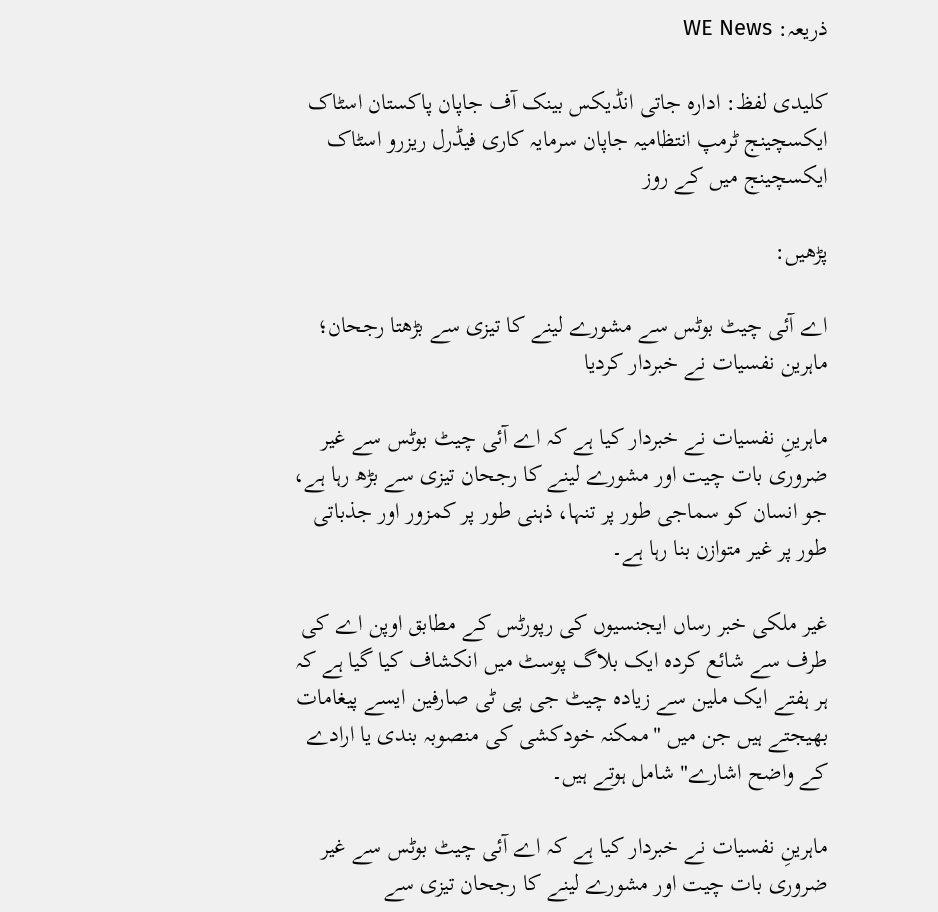ذریعہ: WE News

کلیدی لفظ: ادارہ جاتی انڈیکس بینک آف جاپان پاکستان اسٹاک ایکسچینج ٹرمپ انتظامیہ جاپان سرمایہ کاری فیڈرل ریزرو اسٹاک ایکسچینج میں کے روز

پڑھیں:

اے آئی چیٹ بوٹس سے مشورے لینے کا تیزی سے بڑھتا رجحان؛ ماہرین نفسیات نے خبردار کردیا

ماہرینِ نفسیات نے خبردار کیا ہے کہ اے آئی چیٹ بوٹس سے غیر ضروری بات چیت اور مشورے لینے کا رجحان تیزی سے بڑھ رہا ہے، جو انسان کو سماجی طور پر تنہا، ذہنی طور پر کمزور اور جذباتی طور پر غیر متوازن بنا رہا ہے۔

غیر ملکی خبر رساں ایجنسیوں کی رپورٹس کے مطابق اوپن اے کی طرف سے شائع کردہ ایک بلاگ پوسٹ میں انکشاف کیا گیا ہے کہ ہر ہفتے ایک ملین سے زیادہ چیٹ جی پی ٹی صارفین ایسے پیغامات بھیجتے ہیں جن میں "ممکنہ خودکشی کی منصوبہ بندی یا ارادے کے واضح اشارے" شامل ہوتے ہیں۔

ماہرینِ نفسیات نے خبردار کیا ہے کہ اے آئی چیٹ بوٹس سے غیر ضروری بات چیت اور مشورے لینے کا رجحان تیزی سے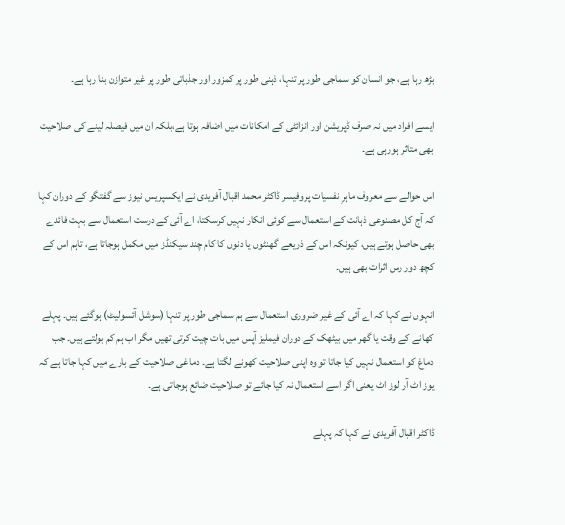بڑھ رہا ہے، جو انسان کو سماجی طور پر تنہا، ذہنی طور پر کمزور اور جذباتی طور پر غیر متوازن بنا رہا ہے۔

ایسے افراد میں نہ صرف ڈپریشن اور انزائٹی کے امکانات میں اضافہ ہوتا ہے،بلکہ ان میں فیصلہ لینے کی صلاحیت بھی متاثر ہورہی ہے۔

اس حوالے سے معروف ماہرِ نفسیات پروفیسر ڈاکٹر محمد اقبال آفریدی نے ایکسپریس نیوز سے گفتگو کے دوران کہا کہ آج کل مصنوعی ذہانت کے استعمال سے کوئی انکار نہیں کرسکتا، اے آئی کے درست استعمال سے بہت فائدے بھی حاصل ہوتے ہیں، کیونکہ اس کے ذریعے گھنٹوں یا دنوں کا کام چند سیکنڈز میں مکمل ہوجاتا ہے، تاہم اس کے کچھ دور رس اثرات بھی ہیں۔

انہوں نے کہا کہ اے آئی کے غیر ضروری استعمال سے ہم سماجی طور پر تنہا (سوشل آئسولیٹ) ہوگئے ہیں۔ پہلے کھانے کے وقت یا گھر میں بیٹھک کے دوران فیملیز آپس میں بات چیت کرتی تھیں مگر اب ہم کم بولتے ہیں۔ جب دماغ کو استعمال نہیں کیا جاتا تو وہ اپنی صلاحیت کھونے لگتا ہے۔ دماغی صلاحیت کے بارے میں کہا جاتا ہے کہ یوز اٹ آر لوز اٹ یعنی اگر اسے استعمال نہ کیا جائے تو صلاحیت ضائع ہوجاتی ہے۔

ڈاکٹر اقبال آفریدی نے کہا کہ پہلے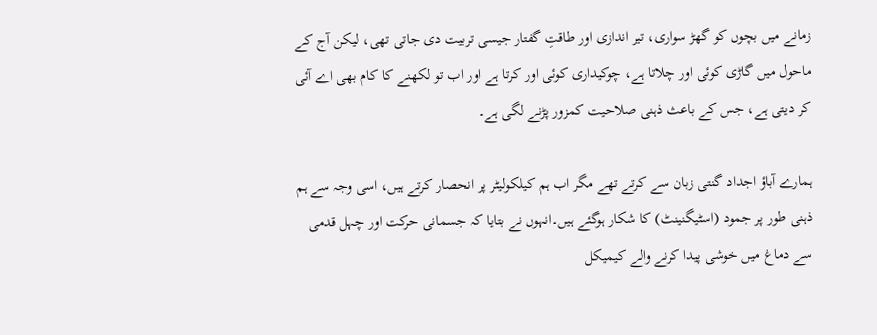زمانے میں بچوں کو گھڑ سواری، تیر اندازی اور طاقتِ گفتار جیسی تربیت دی جاتی تھی، لیکن آج کے ماحول میں گاڑی کوئی اور چلاتا ہے، چوکیداری کوئی اور کرتا ہے اور اب تو لکھنے کا کام بھی اے آئی کر دیتی ہے، جس کے باعث ذہنی صلاحیت کمزور پڑنے لگی ہے۔

ہمارے آباؤ اجداد گنتی زبان سے کرتے تھے مگر اب ہم کیلکولیٹر پر انحصار کرتے ہیں، اسی وجہ سے ہم ذہنی طور پر جمود (اسٹیگنینٹ) کا شکار ہوگئے ہیں۔انہوں نے بتایا کہ جسمانی حرکت اور چہل قدمی سے دماغ میں خوشی پیدا کرنے والے کیمیکل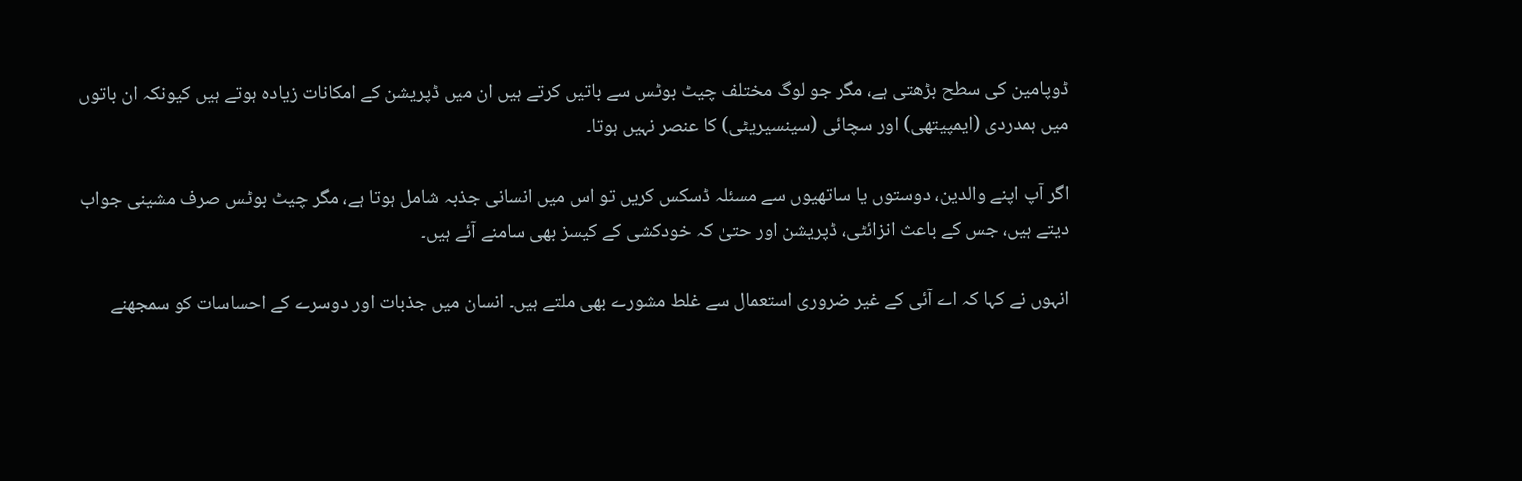ڈوپامین کی سطح بڑھتی ہے، مگر جو لوگ مختلف چیٹ بوٹس سے باتیں کرتے ہیں ان میں ڈپریشن کے امکانات زیادہ ہوتے ہیں کیونکہ ان باتوں میں ہمدردی (ایمپیتھی) اور سچائی (سینسیریٹی) کا عنصر نہیں ہوتا۔

اگر آپ اپنے والدین، دوستوں یا ساتھیوں سے مسئلہ ڈسکس کریں تو اس میں انسانی جذبہ شامل ہوتا ہے، مگر چیٹ بوٹس صرف مشینی جواب دیتے ہیں، جس کے باعث انزائٹی، ڈپریشن اور حتیٰ کہ خودکشی کے کیسز بھی سامنے آئے ہیں۔

انہوں نے کہا کہ اے آئی کے غیر ضروری استعمال سے غلط مشورے بھی ملتے ہیں۔ انسان میں جذبات اور دوسرے کے احساسات کو سمجھنے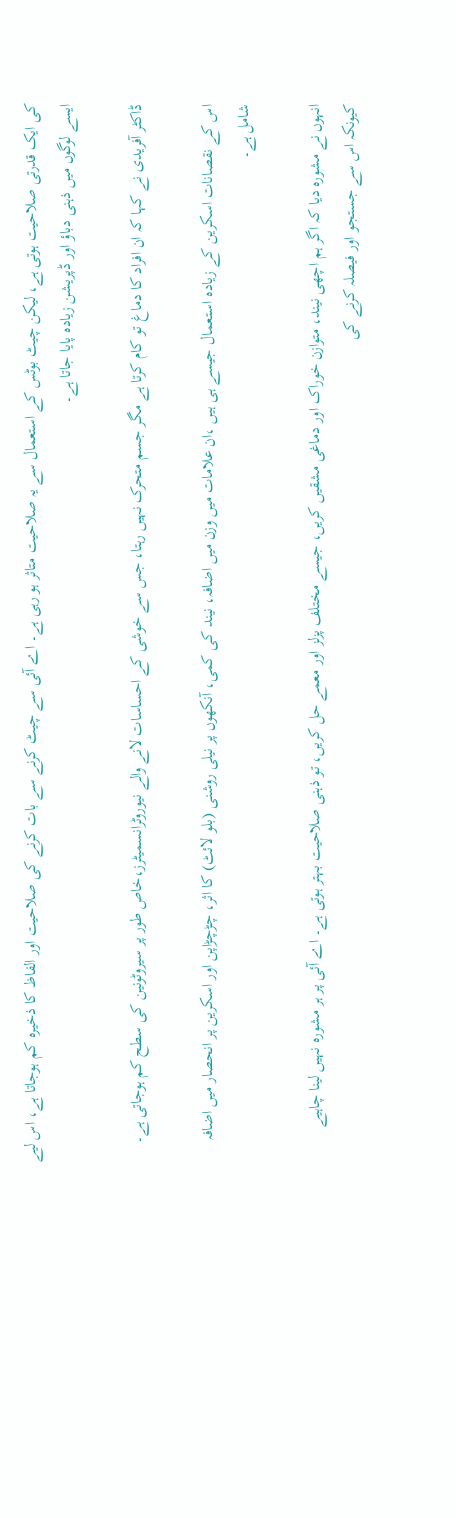کی ایک قدرتی صلاحیت ہوتی ہے، لیکن چیٹ بوٹس کے استعمال سے یہ صلاحیت متاثر ہو رہی ہے۔ اے آئی سے چیٹ کرنے سے بات کرنے کی صلاحیت اور الفاظ کا ذخیرہ کم ہوجاتا ہے، اس لیے ایسے لوگوں میں ذہنی دباؤ اور ڈپریشن زیادہ پایا جاتا ہے۔

ڈاکٹر آفریدی نے کہا کہ ان افراد کا دماغ تو کام کرتا ہے مگر جسم متحرک نہیں رہتا، جس سے خوشی کے احساسات لانے والے نیوروٹرانسمیٹرز،خاص طور پر سیروٹونین کی سطح کم ہوجاتی ہے۔

اس کے نقصانات اسکرین کے زیادہ استعمال جیسے ہی ہیں ،ان علامات میں وزن میں اضافہ، نیند کی کمی، آنکھوں پر نیلی روشنی (بلو لائٹ) کا اثر، چڑچڑاپن اور اسکرین پر انحصار میں اضافہ شامل ہے۔

انہوں نے مشورہ دیا کہ اگر ہم اچھی نیند، متوازن خوراک اور دماغی مشقیں کریں، جیسے مختلف پزلز اور معمے حل کریں، تو ذہنی صلاحیت بہتر ہوتی ہے۔ اے آئی پر ہر مشورہ نہیں لینا چاہیے کیونکہ اس سے جستجو اور فیصلہ کرنے کی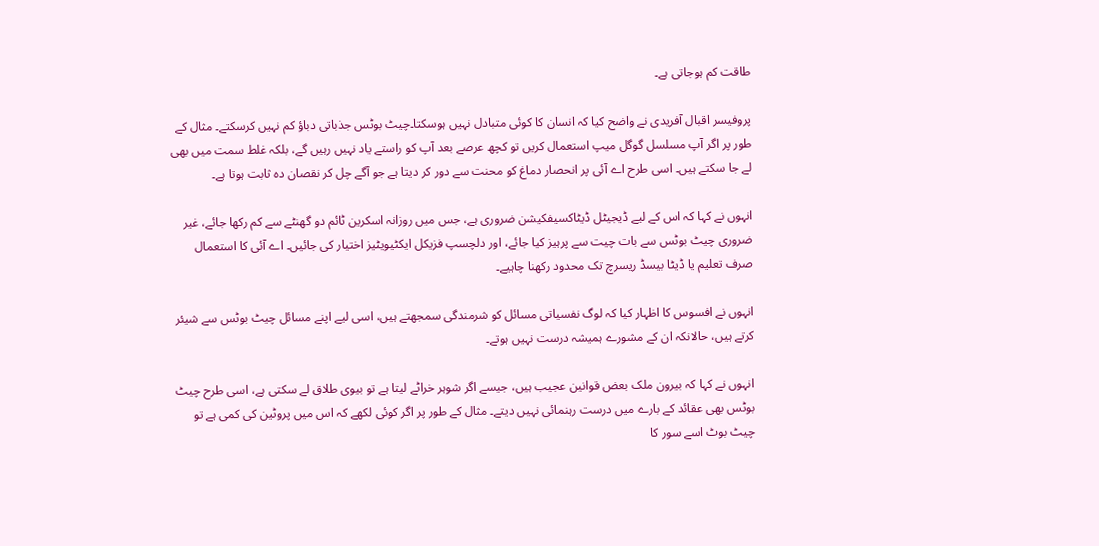طاقت کم ہوجاتی ہے۔

پروفیسر اقبال آفریدی نے واضح کیا کہ انسان کا کوئی متبادل نہیں ہوسکتا۔چیٹ بوٹس جذباتی دباؤ کم نہیں کرسکتے۔ مثال کے طور پر اگر آپ مسلسل گوگل میپ استعمال کریں تو کچھ عرصے بعد آپ کو راستے یاد نہیں رہیں گے، بلکہ غلط سمت میں بھی لے جا سکتے ہیں۔ اسی طرح اے آئی پر انحصار دماغ کو محنت سے دور کر دیتا ہے جو آگے چل کر نقصان دہ ثابت ہوتا ہے۔

انہوں نے کہا کہ اس کے لیے ڈیجیٹل ڈیٹاکسیفکیشن ضروری ہے، جس میں روزانہ اسکرین ٹائم دو گھنٹے سے کم رکھا جائے، غیر ضروری چیٹ بوٹس سے بات چیت سے پرہیز کیا جائے، اور دلچسپ فزیکل ایکٹیویٹیز اختیار کی جائیں۔ اے آئی کا استعمال صرف تعلیم یا ڈیٹا بیسڈ ریسرچ تک محدود رکھنا چاہیے۔

انہوں نے افسوس کا اظہار کیا کہ لوگ نفسیاتی مسائل کو شرمندگی سمجھتے ہیں، اسی لیے اپنے مسائل چیٹ بوٹس سے شیئر کرتے ہیں، حالانکہ ان کے مشورے ہمیشہ درست نہیں ہوتے۔

انہوں نے کہا کہ بیرون ملک بعض قوانین عجیب ہیں، جیسے اگر شوہر خراٹے لیتا ہے تو بیوی طلاق لے سکتی ہے، اسی طرح چیٹ بوٹس بھی عقائد کے بارے میں درست رہنمائی نہیں دیتے۔ مثال کے طور پر اگر کوئی لکھے کہ اس میں پروٹین کی کمی ہے تو چیٹ بوٹ اسے سور کا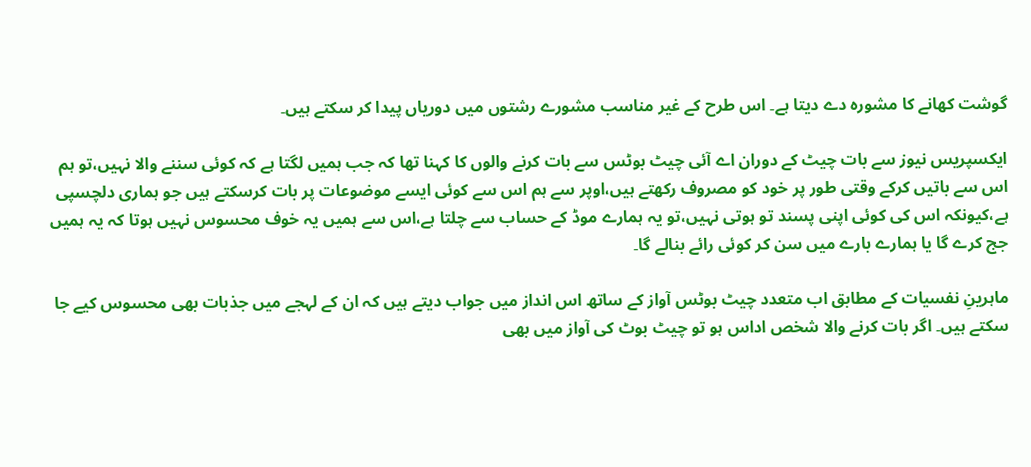گوشت کھانے کا مشورہ دے دیتا ہے۔ اس طرح کے غیر مناسب مشورے رشتوں میں دوریاں پیدا کر سکتے ہیں۔

ایکسپریس نیوز سے بات چیٹ کے دوران اے آئی چیٹ بوٹس سے بات کرنے والوں کا کہنا تھا کہ جب ہمیں لگتا ہے کہ کوئی سننے والا نہیں،تو ہم اس سے باتیں کرکے وقتی طور پر خود کو مصروف رکھتے ہیں،اوپر سے ہم اس سے کوئی ایسے موضوعات پر بات کرسکتے ہیں جو ہماری دلچسپی ہے،کیونکہ اس کی کوئی اپنی پسند تو ہوتی نہیں،تو یہ ہمارے موڈ کے حساب سے چلتا ہے،اس سے ہمیں یہ خوف محسوس نہیں ہوتا کہ یہ ہمیں جج کرے گا یا ہمارے بارے میں سن کر کوئی رائے بنالے گا۔

ماہرینِ نفسیات کے مطابق اب متعدد چیٹ بوٹس آواز کے ساتھ اس انداز میں جواب دیتے ہیں کہ ان کے لہجے میں جذبات بھی محسوس کیے جا سکتے ہیں۔ اگر بات کرنے والا شخص اداس ہو تو چیٹ بوٹ کی آواز میں بھی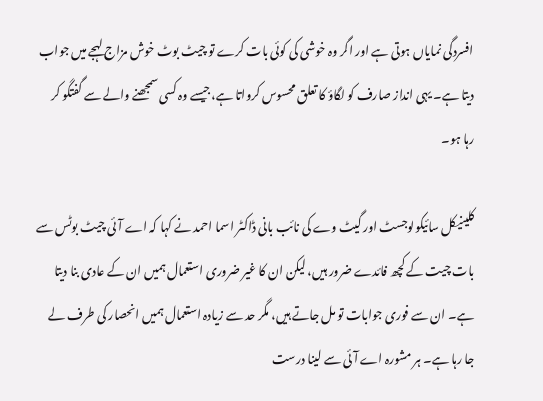افسردگی نمایاں ہوتی ہے اور اگر وہ خوشی کی کوئی بات کرے تو چیٹ بوٹ خوش مزاج لہجے میں جواب دیتا ہے۔ یہی انداز صارف کو لگاؤ کا تعلق محسوس کرواتا ہے،جیسے وہ کسی سمجھنے والے سے گفتگو کر رہا ہو۔

کلینیکل سائیکولوجسٹ اور گیٹ وے کی نائب بانی ڈاکٹر اسما احمد نے کہا کہ اے آئی چیٹ بوٹس سے بات چیت کے کچھ فائدے ضرور ہیں، لیکن ان کا غیر ضروری استعمال ہمیں ان کے عادی بنا دیتا ہے۔ ان سے فوری جوابات تو مل جاتے ہیں، مگر حد سے زیادہ استعمال ہمیں انحصار کی طرف لے جا رہا ہے۔ ہر مشورہ اے آئی سے لینا درست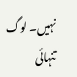نہیں۔ لوگ تنہائی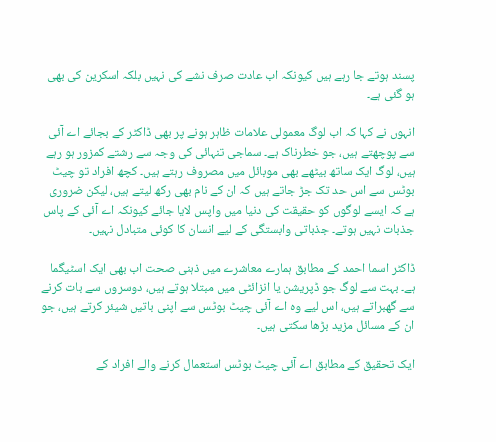پسند ہوتے جا رہے ہیں کیونکہ اب عادت صرف نشے کی نہیں بلکہ اسکرین کی بھی ہو گئی ہے۔

انہوں نے کہا کہ اب لوگ معمولی علامات ظاہر ہونے پر بھی ڈاکٹر کے بجائے اے آئی سے پوچھتے ہیں، جو خطرناک ہے۔ سماجی تنہائی کی وجہ سے رشتے کمزور ہو رہے ہیں، لوگ ایک ساتھ بیٹھے بھی موبائل میں مصروف رہتے ہیں۔ کچھ افراد تو چیٹ بوٹس سے اس حد تک جڑ جاتے ہیں کہ ان کے نام بھی رکھ لیتے ہیں، لیکن ضروری ہے کہ ایسے لوگوں کو حقیقت کی دنیا میں واپس لایا جائے کیونکہ اے آئی کے پاس جذبات نہیں ہوتے۔ جذباتی وابستگی کے لیے انسان کا کوئی متبادل نہیں۔

ڈاکٹر اسما احمد کے مطابق ہمارے معاشرے میں ذہنی صحت اب بھی ایک اسٹیگما ہے۔ بہت سے لوگ جو ڈپریشن یا انزائٹی میں مبتلا ہوتے ہیں، دوسروں سے بات کرنے سے گھبراتے ہیں، اس لیے وہ اے آئی چیٹ بوٹس سے اپنی باتیں شیئر کرتے ہیں، جو ان کے مسائل مزید بڑھا سکتی ہیں۔

ایک تحقیق کے مطابق اے آئی چیٹ بوٹس استعمال کرنے والے افراد کے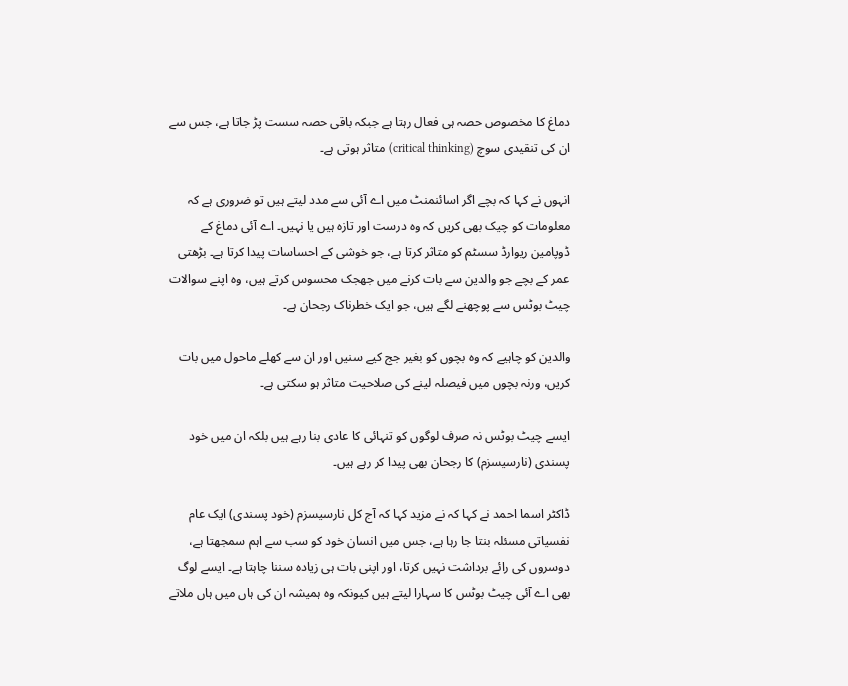دماغ کا مخصوص حصہ ہی فعال رہتا ہے جبکہ باقی حصہ سست پڑ جاتا ہے، جس سے ان کی تنقیدی سوچ (critical thinking) متاثر ہوتی ہے۔

انہوں نے کہا کہ بچے اگر اسائنمنٹ میں اے آئی سے مدد لیتے ہیں تو ضروری ہے کہ معلومات کو چیک بھی کریں کہ وہ درست اور تازہ ہیں یا نہیں۔ اے آئی دماغ کے ڈوپامین ریوارڈ سسٹم کو متاثر کرتا ہے، جو خوشی کے احساسات پیدا کرتا ہے۔ بڑھتی عمر کے بچے جو والدین سے بات کرنے میں جھجک محسوس کرتے ہیں، وہ اپنے سوالات چیٹ بوٹس سے پوچھنے لگے ہیں، جو ایک خطرناک رجحان ہے۔

والدین کو چاہیے کہ وہ بچوں کو بغیر جج کیے سنیں اور ان سے کھلے ماحول میں بات کریں، ورنہ بچوں میں فیصلہ لینے کی صلاحیت متاثر ہو سکتی ہے۔

ایسے چیٹ بوٹس نہ صرف لوگوں کو تنہائی کا عادی بنا رہے ہیں بلکہ ان میں خود پسندی (نارسیسزم) کا رجحان بھی پیدا کر رہے ہیں۔

ڈاکٹر اسما احمد نے کہا کہ نے مزید کہا کہ آج کل نارسیسزم (خود پسندی) ایک عام نفسیاتی مسئلہ بنتا جا رہا ہے، جس میں انسان خود کو سب سے اہم سمجھتا ہے، دوسروں کی رائے برداشت نہیں کرتا، اور اپنی بات ہی زیادہ سننا چاہتا ہے۔ ایسے لوگ بھی اے آئی چیٹ بوٹس کا سہارا لیتے ہیں کیونکہ وہ ہمیشہ ان کی ہاں میں ہاں ملاتے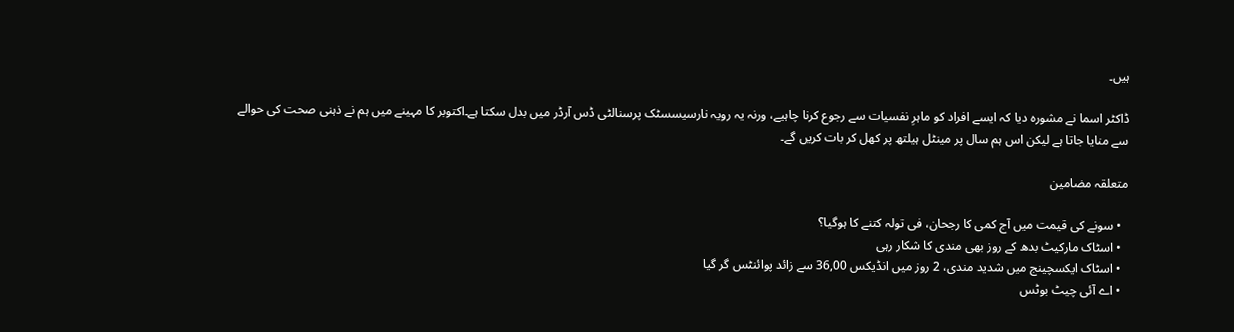ہیں۔

ڈاکٹر اسما نے مشورہ دیا کہ ایسے افراد کو ماہرِ نفسیات سے رجوع کرنا چاہیے، ورنہ یہ رویہ نارسیسسٹک پرسنالٹی ڈس آرڈر میں بدل سکتا ہے۔اکتوبر کا مہینے میں ہم نے ذہنی صحت کی حوالے سے منایا جاتا ہے لیکن اس ہم سال پر مینٹل ہیلتھ پر کھل کر بات کریں گے۔

متعلقہ مضامین

  • سونے کی قیمت میں آج کمی کا رجحان، فی تولہ کتنے کا ہوگیا؟
  • اسٹاک مارکیٹ بدھ کے روز بھی مندی کا شکار رہی
  • اسٹاک ایکسچینج میں شدید مندی، 2 روز میں انڈیکس 36,00 سے زائد پوائنٹس گر گیا
  • اے آئی چیٹ بوٹس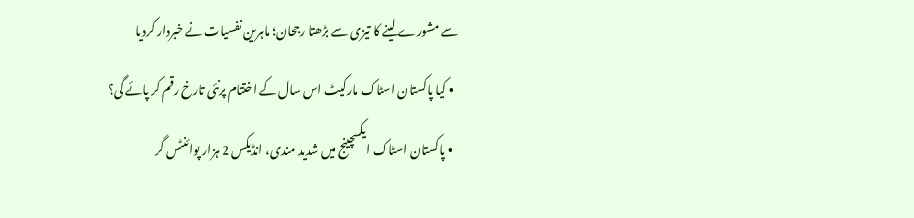سے مشورے لینے کا تیزی سے بڑھتا رجحان؛ ماہرین نفسیات نے خبردار کردیا
  • کیا پاکستان اسٹاک مارکیٹ اس سال کے اختتام پرنئی تارخ رقم کر پائے گی؟
  • پاکستان اسٹاک ایکسچینج میں شدید مندی، انڈیکس 2 ہزار پوائنٹس گر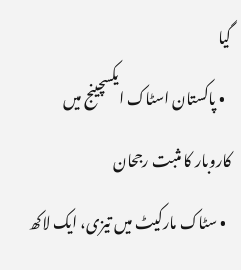گیا
  • پاکستان اسٹاک ایکسچینج میں کاروبار کا مثبت رجحان
  • سٹاک مارکیٹ میں تیزی، ایک لاکھ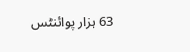63 ہزار پوائنٹس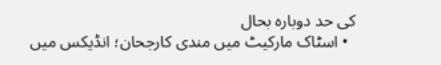کی حد دوبارہ بحال
  • اسٹاک مارکیٹ میں مندی کارجحان؛ انڈیکس میں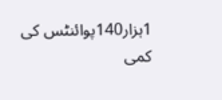1ہزار140پوائنٹس کی کمی